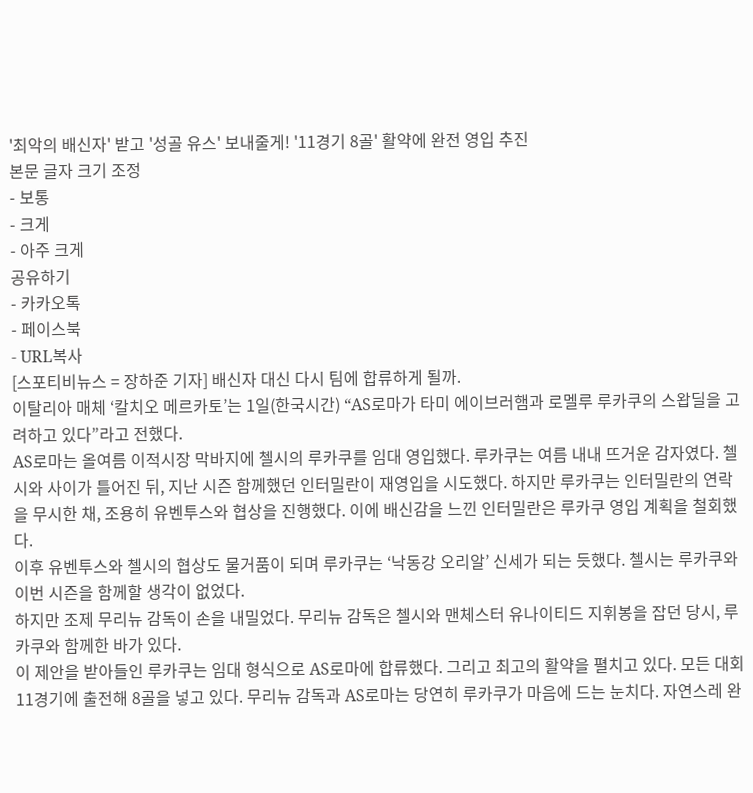'최악의 배신자' 받고 '성골 유스' 보내줄게! '11경기 8골' 활약에 완전 영입 추진
본문 글자 크기 조정
- 보통
- 크게
- 아주 크게
공유하기
- 카카오톡
- 페이스북
- URL복사
[스포티비뉴스 = 장하준 기자] 배신자 대신 다시 팀에 합류하게 될까.
이탈리아 매체 ‘칼치오 메르카토’는 1일(한국시간) “AS로마가 타미 에이브러햄과 로멜루 루카쿠의 스왑딜을 고려하고 있다”라고 전했다.
AS로마는 올여름 이적시장 막바지에 첼시의 루카쿠를 임대 영입했다. 루카쿠는 여름 내내 뜨거운 감자였다. 첼시와 사이가 틀어진 뒤, 지난 시즌 함께했던 인터밀란이 재영입을 시도했다. 하지만 루카쿠는 인터밀란의 연락을 무시한 채, 조용히 유벤투스와 협상을 진행했다. 이에 배신감을 느낀 인터밀란은 루카쿠 영입 계획을 철회했다.
이후 유벤투스와 첼시의 협상도 물거품이 되며 루카쿠는 ‘낙동강 오리알’ 신세가 되는 듯했다. 첼시는 루카쿠와 이번 시즌을 함께할 생각이 없었다.
하지만 조제 무리뉴 감독이 손을 내밀었다. 무리뉴 감독은 첼시와 맨체스터 유나이티드 지휘봉을 잡던 당시, 루카쿠와 함께한 바가 있다.
이 제안을 받아들인 루카쿠는 임대 형식으로 AS로마에 합류했다. 그리고 최고의 활약을 펼치고 있다. 모든 대회 11경기에 출전해 8골을 넣고 있다. 무리뉴 감독과 AS로마는 당연히 루카쿠가 마음에 드는 눈치다. 자연스레 완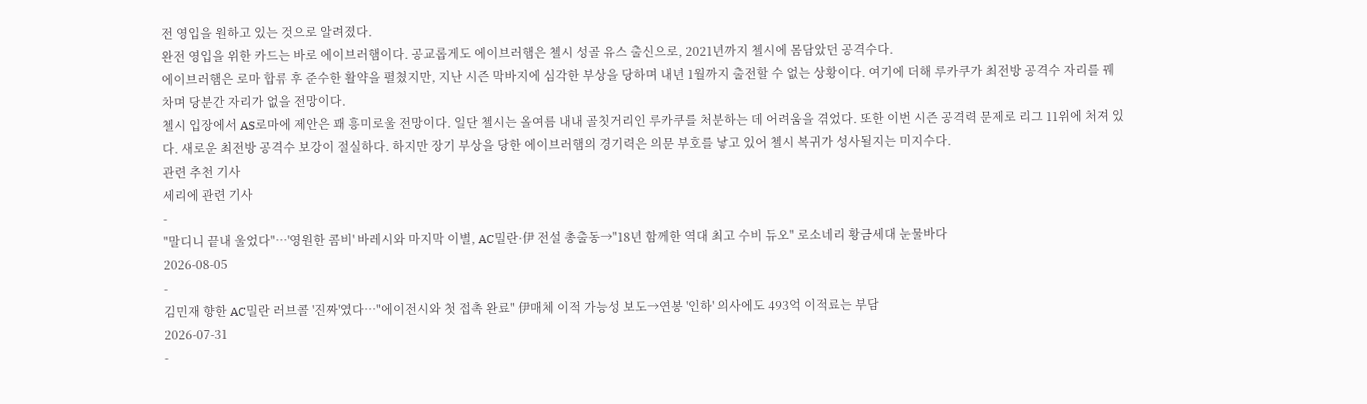전 영입을 원하고 있는 것으로 알려졌다.
완전 영입을 위한 카드는 바로 에이브러햄이다. 공교롭게도 에이브러햄은 첼시 성골 유스 출신으로, 2021년까지 첼시에 몸담았던 공격수다.
에이브러햄은 로마 합류 후 준수한 활약을 펼쳤지만, 지난 시즌 막바지에 심각한 부상을 당하며 내년 1월까지 출전할 수 없는 상황이다. 여기에 더해 루카쿠가 최전방 공격수 자리를 꿰차며 당분간 자리가 없을 전망이다.
첼시 입장에서 AS로마에 제안은 꽤 흥미로울 전망이다. 일단 첼시는 올여름 내내 골칫거리인 루카쿠를 처분하는 데 어려움을 겪었다. 또한 이번 시즌 공격력 문제로 리그 11위에 처져 있다. 새로운 최전방 공격수 보강이 절실하다. 하지만 장기 부상을 당한 에이브러햄의 경기력은 의문 부호를 낳고 있어 첼시 복귀가 성사될지는 미지수다.
관련 추천 기사
세리에 관련 기사
-
"말디니 끝내 울었다"…'영원한 콤비' 바레시와 마지막 이별, AC밀란·伊 전설 총출동→"18년 함께한 역대 최고 수비 듀오" 로소네리 황금세대 눈물바다
2026-08-05
-
김민재 향한 AC밀란 러브콜 '진짜'였다…"에이전시와 첫 접촉 완료" 伊매체 이적 가능성 보도→연봉 '인하' 의사에도 493억 이적료는 부담
2026-07-31
-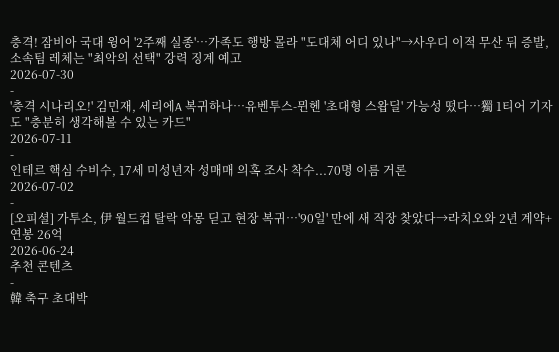충격! 잠비아 국대 윙어 '2주째 실종'…가족도 행방 몰라 "도대체 어디 있나"→사우디 이적 무산 뒤 증발, 소속팀 레체는 "최악의 선택" 강력 징계 예고
2026-07-30
-
'충격 시나리오!' 김민재, 세리에A 복귀하나…유벤투스-뮌헨 '초대형 스왑딜' 가능성 떴다…獨 1티어 기자도 "충분히 생각해볼 수 있는 카드"
2026-07-11
-
인테르 핵심 수비수, 17세 미성년자 성매매 의혹 조사 착수...70명 이름 거론
2026-07-02
-
[오피셜] 가투소, 伊 월드컵 탈락 악몽 딛고 현장 복귀…'90일' 만에 새 직장 찾았다→라치오와 2년 계약+연봉 26억
2026-06-24
추천 콘텐츠
-
韓 축구 초대박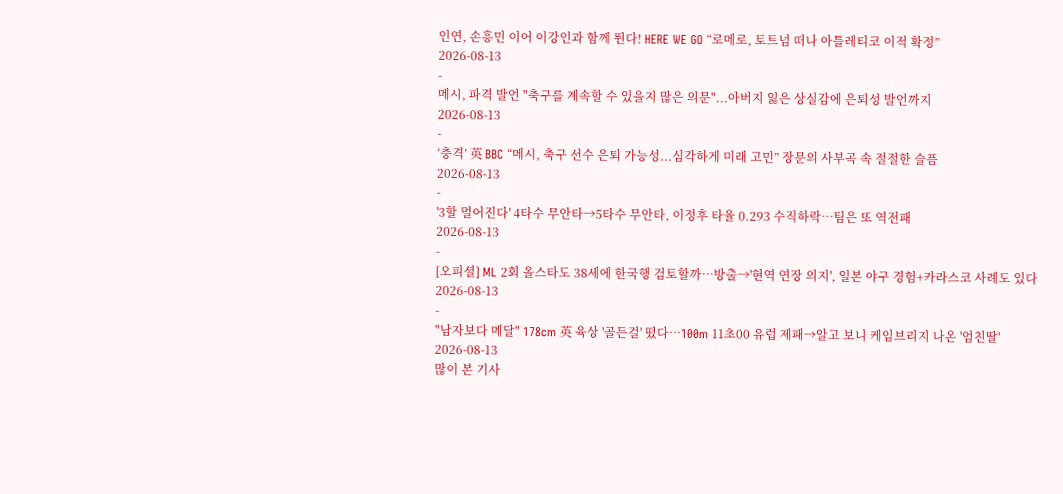인연, 손흥민 이어 이강인과 함께 뛴다! HERE WE GO “로메로, 토트넘 떠나 아틀레티코 이적 확정”
2026-08-13
-
메시, 파격 발언 "축구를 계속할 수 있을지 많은 의문"...아버지 잃은 상실감에 은퇴성 발언까지
2026-08-13
-
‘충격’ 英 BBC “메시, 축구 선수 은퇴 가능성...심각하게 미래 고민” 장문의 사부곡 속 절절한 슬픔
2026-08-13
-
'3할 멀어진다' 4타수 무안타→5타수 무안타, 이정후 타율 0.293 수직하락…팀은 또 역전패
2026-08-13
-
[오피셜] ML 2회 올스타도 38세에 한국행 검토할까…방출→'현역 연장 의지', 일본 야구 경험+카라스코 사례도 있다
2026-08-13
-
"남자보다 메달" 178cm 英 육상 '골든걸' 떴다…100m 11초00 유럽 제패→알고 보니 케임브리지 나온 '엄친딸'
2026-08-13
많이 본 기사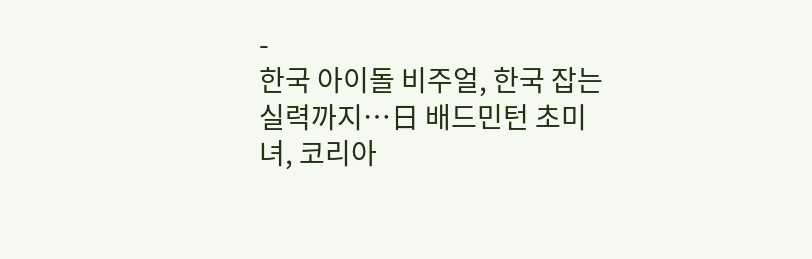-
한국 아이돌 비주얼, 한국 잡는 실력까지…日 배드민턴 초미녀, 코리아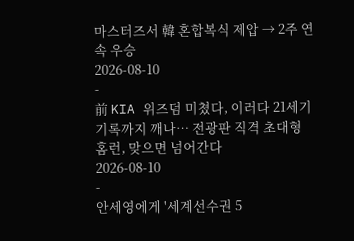마스터즈서 韓 혼합복식 제압 → 2주 연속 우승
2026-08-10
-
前 KIA 위즈덤 미쳤다, 이러다 21세기 기록까지 깨나… 전광판 직격 초대형 홈런, 맞으면 넘어간다
2026-08-10
-
안세영에게 '세계선수권 5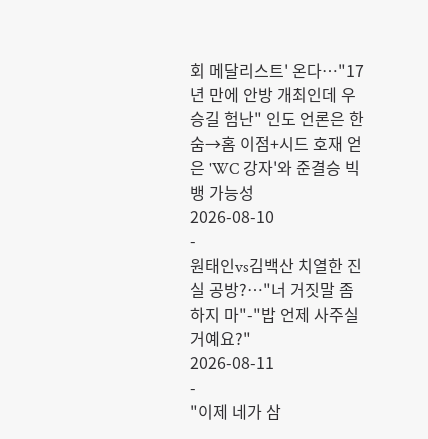회 메달리스트' 온다…"17년 만에 안방 개최인데 우승길 험난" 인도 언론은 한숨→홈 이점+시드 호재 얻은 'WC 강자'와 준결승 빅뱅 가능성
2026-08-10
-
원태인vs김백산 치열한 진실 공방?…"너 거짓말 좀 하지 마"-"밥 언제 사주실 거예요?"
2026-08-11
-
"이제 네가 삼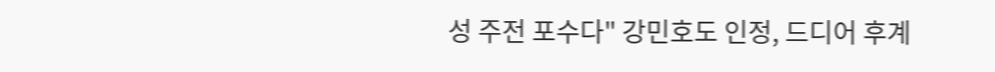성 주전 포수다" 강민호도 인정, 드디어 후계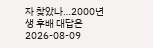자 찾았나…2000년생 후배 대답은
2026-08-09